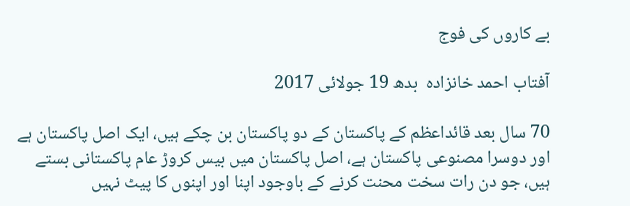بے کاروں کی فوج

آفتاب احمد خانزادہ  بدھ 19 جولائی 2017

70 سال بعد قائداعظم کے پاکستان کے دو پاکستان بن چکے ہیں، ایک اصل پاکستان ہے اور دوسرا مصنوعی پاکستان ہے، اصل پاکستان میں بیس کروڑ عام پاکستانی بستے ہیں، جو دن رات سخت محنت کرنے کے باوجود اپنا اور اپنوں کا پیٹ نہیں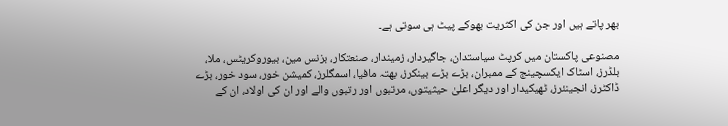بھر پاتے ہیں اور جن کی اکثریت بھوکے پیٹ ہی سوتی ہے۔

مصنوعی پاکستان میں کرپٹ سیاستدان، جاگیردار، زمیندار، صنعتکار، بزنس مین، بیوروکریٹس، ملا، بلڈرز، اسٹاک ایکسچینج کے ممبران، بڑے بڑے بینکرز، بھتہ مافیا، اسمگلرز، کمیشن خور، سود خور، بڑے ڈاکٹرز، انجینئرز، ٹھیکیدار اور دیگر اعلیٰ حیثیتوں، مرتبوں اور رتبوں والے اور ان کی اولاد، ان کے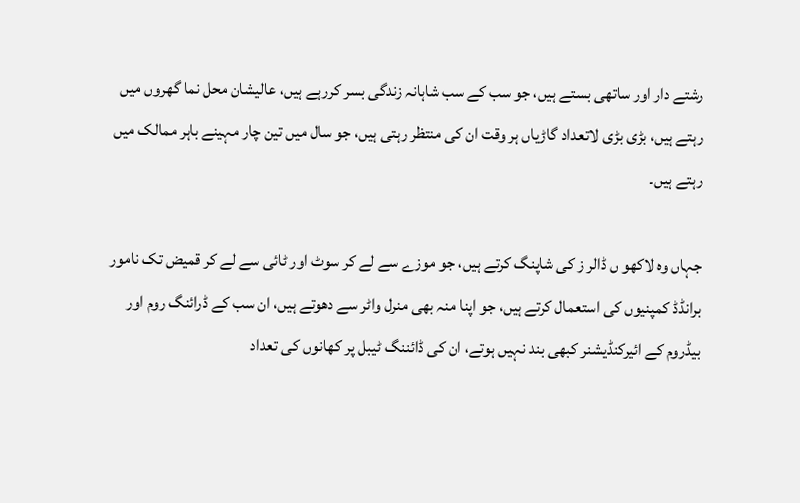رشتے دار اور ساتھی بستے ہیں، جو سب کے سب شاہانہ زندگی بسر کررہے ہیں، عالیشان محل نما گھروں میں رہتے ہیں، بڑی بڑی لاتعداد گاڑیاں ہر وقت ان کی منتظر رہتی ہیں، جو سال میں تین چار مہینے باہر ممالک میں رہتے ہیں۔

جہاں وہ لاکھو ں ڈالر ز کی شاپنگ کرتے ہیں، جو موزے سے لے کر سوٹ اور ٹائی سے لے کر قمیض تک نامور برانڈڈ کمپنیوں کی استعمال کرتے ہیں، جو اپنا منہ بھی منرل واٹر سے دھوتے ہیں، ان سب کے ڈرائنگ روم اور بیڈروم کے ائیرکنڈیشنر کبھی بند نہیں ہوتے، ان کی ڈائننگ ٹیبل پر کھانوں کی تعداد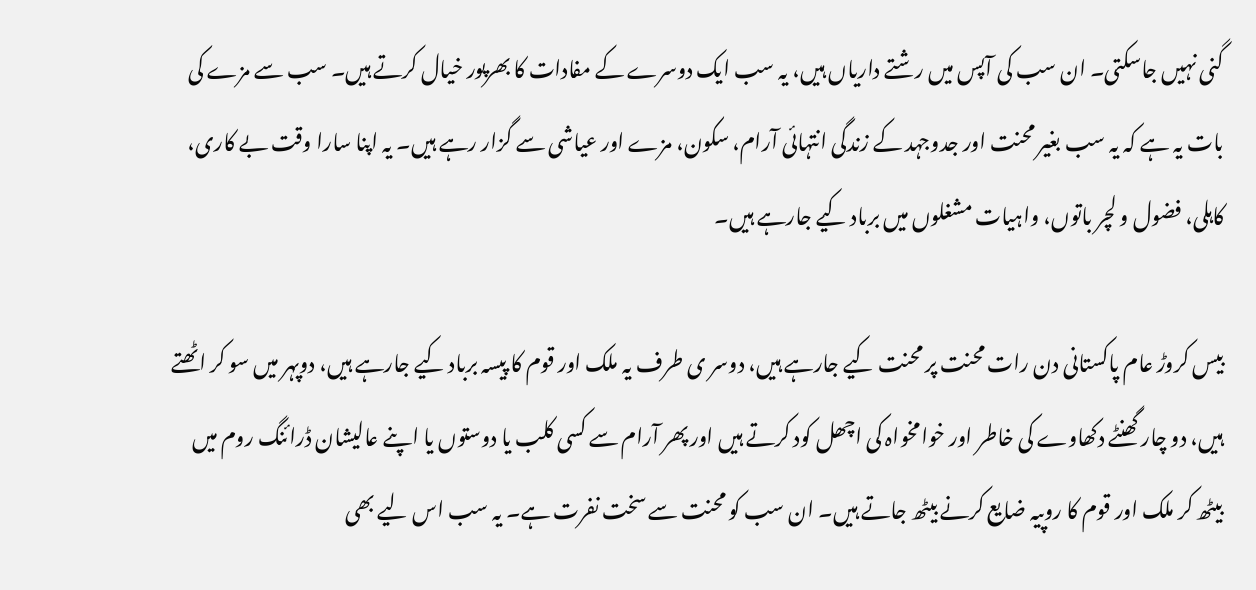گنی نہیں جاسکتی۔ ان سب کی آپس میں رشتے داریاں ہیں، یہ سب ایک دوسرے کے مفادات کا بھرپور خیال کرتے ہیں۔ سب سے مزے کی بات یہ ہے کہ یہ سب بغیر محنت اور جدوجہد کے زندگی انتہائی آرام، سکون، مزے اور عیاشی سے گزار رہے ہیں۔ یہ اپنا سارا وقت بے کاری، کاہلی، فضول و لچر باتوں، واہیات مشغلوں میں برباد کیے جارہے ہیں۔

بیس کروڑ عام پاکستانی دن رات محنت پر محنت کیے جارہے ہیں، دوسر ی طرف یہ ملک اور قوم کا پیسہ برباد کیے جارہے ہیں، دوپہر میں سو کر اٹھتے ہیں، دو چار گھنٹے دکھاوے کی خاطر اور خوامخواہ کی اچھل کود کرتے ہیں اور پھر آرام سے کسی کلب یا دوستوں یا اپنے عالیشان ڈرائنگ روم میں بیٹھ کر ملک اور قوم کا روپیہ ضایع کرنے بیٹھ جاتے ہیں۔ ان سب کو محنت سے سخت نفرت ہے۔ یہ سب اس لیے بھی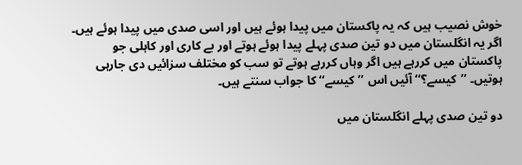خوش نصیب ہیں کہ یہ پاکستان میں پیدا ہوئے ہیں اور اسی صدی میں پیدا ہوئے ہیں۔ اگر یہ انگلستان میں دو تین صدی پہلے پیدا ہوئے ہوتے اور بے کاری اور کاہلی جو پاکستان میں کررہے ہیں اگر وہاں کررہے ہوتے تو سب کو مختلف سزائیں دی جارہی ہوتیں۔ ’’کیسے؟‘‘ آئیں اس ’’کیسے‘‘ کا جواب سنتے ہیں۔

دو تین صدی پہلے انگلستان میں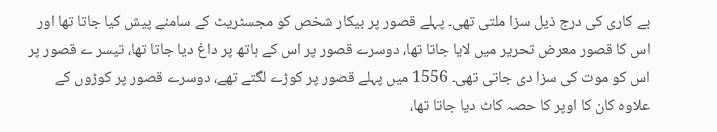بے کاری کی درج ذیل سزا ملتی تھی۔ پہلے قصور پر بیکار شخص کو مجسٹریٹ کے سامنے پیش کیا جاتا تھا اور اس کا قصور معرض تحریر میں لایا جاتا تھا، دوسرے قصور پر اس کے ہاتھ پر داغ دیا جاتا تھا، تیسر ے قصور پر اس کو موت کی سزا دی جاتی تھی۔ 1556 میں پہلے قصور پر کوڑے لگتے تھے، دوسرے قصور پر کوڑوں کے علاوہ کان کا اوپر کا حصہ کاٹ دیا جاتا تھا،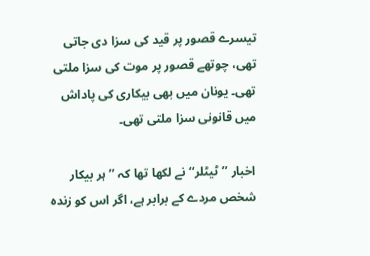تیسرے قصور پر قید کی سزا دی جاتی تھی، چوتھے قصور پر موت کی سزا ملتی تھی۔ یونان میں بھی بیکاری کی پاداش میں قانونی سزا ملتی تھی۔

اخبار ’’ٹیٹلر‘‘ نے لکھا تھا کہ ’’ہر بیکار شخص مردے کے برابر ہے، اگر اس کو زندہ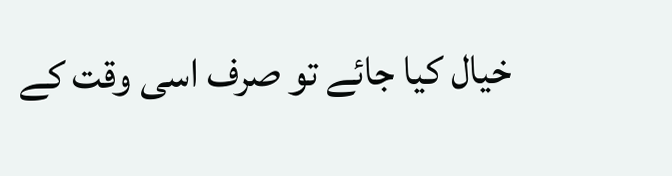خیال کیا جائے تو صرف اسی وقت کے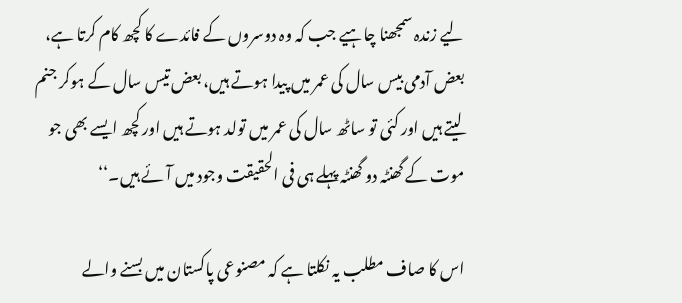لیے زندہ سمجھنا چاہیے جب کہ وہ دوسروں کے فائدے کا کچھ کام کرتا ہے، بعض آدمی بیس سال کی عمر میں پیدا ہوتے ہیں، بعض تیس سال کے ہوکر جنم لیتے ہیں اور کئی تو ساٹھ سال کی عمر میں تولد ہوتے ہیں اور کچھ ایسے بھی جو موت کے گھنٹہ دو گھنٹہ پہلے ہی فی الحقیقت وجود میں آئے ہیں۔‘‘

اس کا صاف مطلب یہ نکلتا ہے کہ مصنوعی پاکستان میں بسنے والے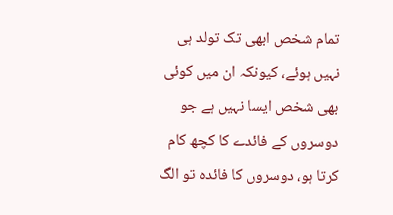تمام شخص ابھی تک تولد ہی نہیں ہوئے، کیونکہ ان میں کوئی بھی شخص ایسا نہیں ہے جو دوسروں کے فائدے کا کچھ کام کرتا ہو، دوسروں کا فائدہ تو الگ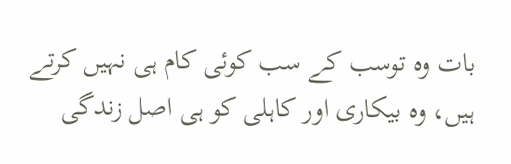بات وہ توسب کے سب کوئی کام ہی نہیں کرتے ہیں، وہ بیکاری اور کاہلی کو ہی اصل زندگی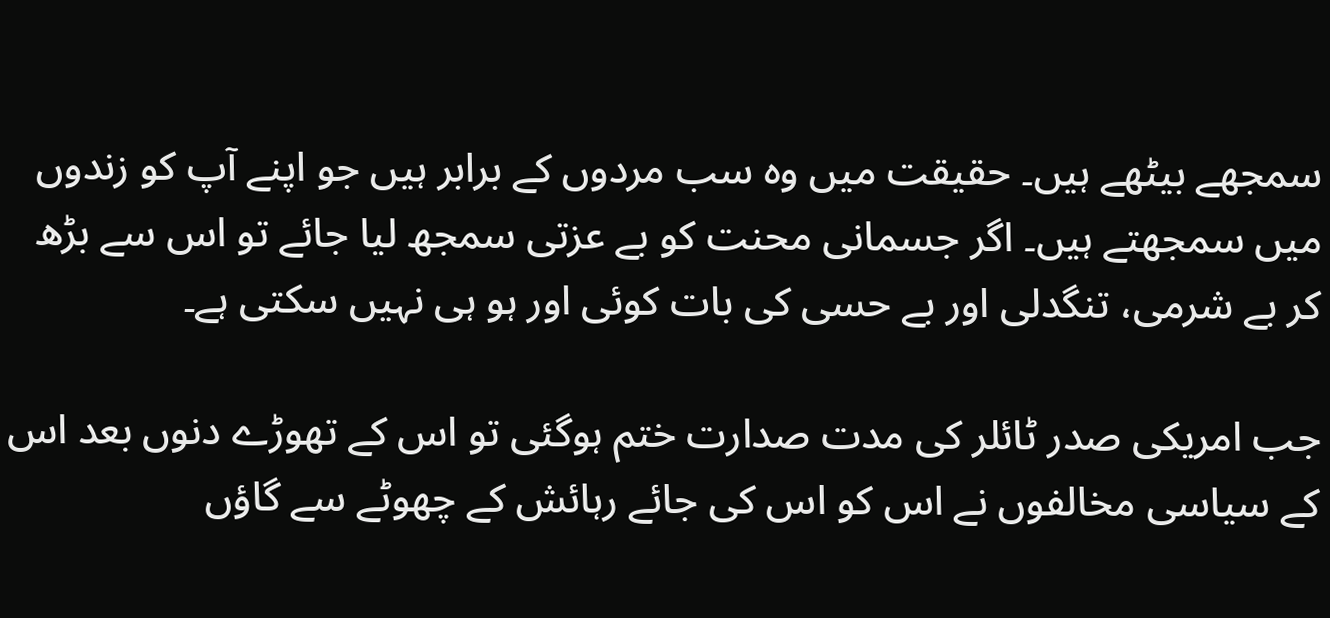سمجھے بیٹھے ہیں۔ حقیقت میں وہ سب مردوں کے برابر ہیں جو اپنے آپ کو زندوں میں سمجھتے ہیں۔ اگر جسمانی محنت کو بے عزتی سمجھ لیا جائے تو اس سے بڑھ کر بے شرمی، تنگدلی اور بے حسی کی بات کوئی اور ہو ہی نہیں سکتی ہے۔

جب امریکی صدر ٹائلر کی مدت صدارت ختم ہوگئی تو اس کے تھوڑے دنوں بعد اس کے سیاسی مخالفوں نے اس کو اس کی جائے رہائش کے چھوٹے سے گاؤں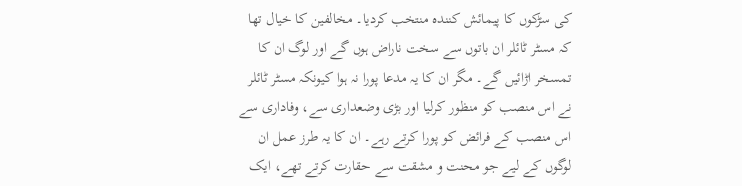کی سڑکوں کا پیمائش کنندہ منتخب کردیا۔ مخالفین کا خیال تھا کہ مسٹر ٹائلر ان باتوں سے سخت ناراض ہوں گے اور لوگ ان کا تمسخر اڑائیں گے۔ مگر ان کا یہ مدعا پورا نہ ہوا کیونکہ مسٹر ٹائلر نے اس منصب کو منظور کرلیا اور بڑی وضعداری سے، وفاداری سے اس منصب کے فرائض کو پورا کرتے رہے۔ ان کا یہ طرز عمل ان لوگوں کے لیے جو محنت و مشقت سے حقارت کرتے تھے، ایک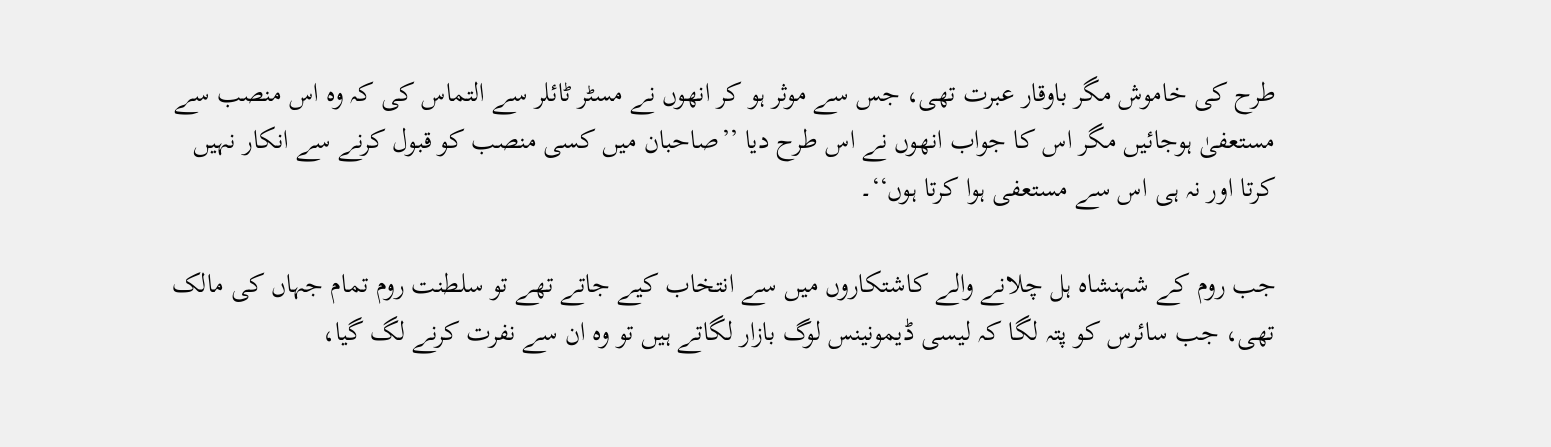طرح کی خاموش مگر باوقار عبرت تھی، جس سے موثر ہو کر انھوں نے مسٹر ٹائلر سے التماس کی کہ وہ اس منصب سے مستعفیٰ ہوجائیں مگر اس کا جواب انھوں نے اس طرح دیا ’’صاحبان میں کسی منصب کو قبول کرنے سے انکار نہیں کرتا اور نہ ہی اس سے مستعفی ہوا کرتا ہوں‘‘۔

جب روم کے شہنشاہ ہل چلانے والے کاشتکاروں میں سے انتخاب کیے جاتے تھے تو سلطنت روم تمام جہاں کی مالک تھی، جب سائرس کو پتہ لگا کہ لیسی ڈیمونینس لوگ بازار لگاتے ہیں تو وہ ان سے نفرت کرنے لگ گیا،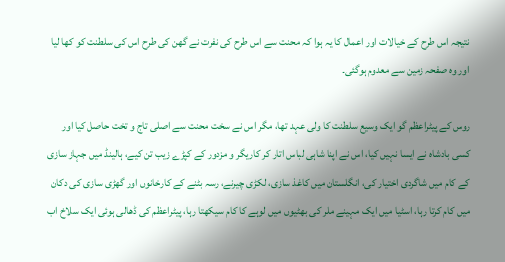نتیجہ اس طرح کے خیالات اور اعمال کا یہ ہوا کہ محنت سے اس طرح کی نفرت نے گھن کی طرح اس کی سلطنت کو کھا لیا اور وہ صفحہ زمین سے معدوم ہوگئی۔

روس کے پیٹراعظم گو ایک وسیع سلطنت کا ولی عہد تھا، مگر اس نے سخت محنت سے اصلی تاج و تخت حاصل کیا اور کسی بادشاہ نے ایسا نہیں کیا، اس نے اپنا شاہی لباس اتار کر کاریگر و مزدور کے کپڑے زیب تن کیے، ہالینڈ میں جہاز سازی کے کام میں شاگردی اختیار کی، انگلستان میں کاغذ سازی، لکڑی چیرنے، رسہ بٹنے کے کارخانوں اور گھڑی سازی کی دکان میں کام کرتا رہا، اسٹیا میں ایک مہینے ملر کی بھٹیوں میں لوہے کا کام سیکھتا رہا، پیٹراعظم کی ڈھالی ہوئی ایک سلاخ اب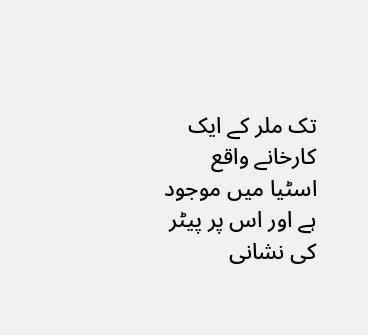تک ملر کے ایک کارخانے واقع اسٹیا میں موجود ہے اور اس پر پیٹر کی نشانی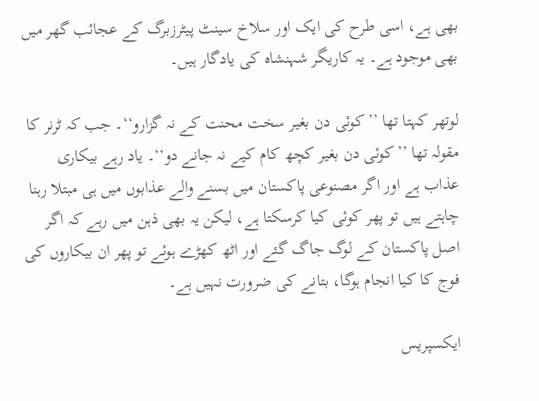بھی ہے، اسی طرح کی ایک اور سلاخ سینٹ پیٹرزبرگ کے عجائب گھر میں بھی موجود ہے۔ یہ کاریگر شہنشاہ کی یادگار ہیں۔

لوتھر کہتا تھا ’’کوئی دن بغیر سخت محنت کے نہ گزارو‘‘۔ جب کہ ٹرنر کا مقولہ تھا ’’کوئی دن بغیر کچھ کام کیے نہ جانے دو‘‘۔ یاد رہے بیکاری عذاب ہے اور اگر مصنوعی پاکستان میں بسنے والے عذابوں میں ہی مبتلا رہنا چاہتے ہیں تو پھر کوئی کیا کرسکتا ہے، لیکن یہ بھی ذہن میں رہے کہ اگر اصل پاکستان کے لوگ جاگ گئے اور اٹھ کھڑے ہوئے تو پھر ان بیکاروں کی فوج کا کیا انجام ہوگا، بتانے کی ضرورت نہیں ہے۔

ایکسپریس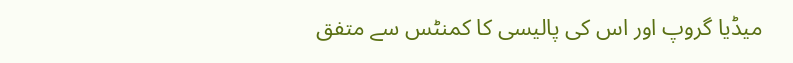میڈیا گروپ اور اس کی پالیسی کا کمنٹس سے متفق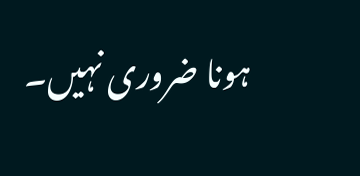ہونا ضروری نہیں۔